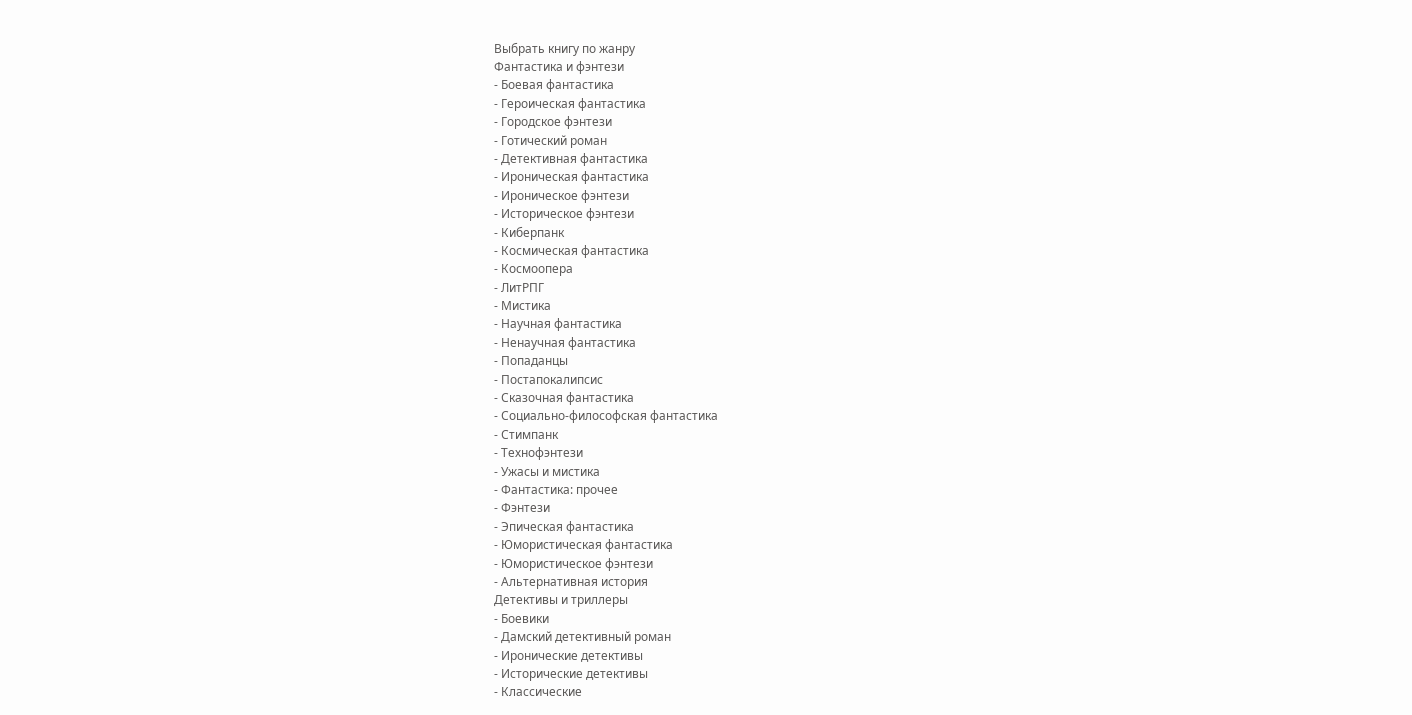Выбрать книгу по жанру
Фантастика и фэнтези
- Боевая фантастика
- Героическая фантастика
- Городское фэнтези
- Готический роман
- Детективная фантастика
- Ироническая фантастика
- Ироническое фэнтези
- Историческое фэнтези
- Киберпанк
- Космическая фантастика
- Космоопера
- ЛитРПГ
- Мистика
- Научная фантастика
- Ненаучная фантастика
- Попаданцы
- Постапокалипсис
- Сказочная фантастика
- Социально-философская фантастика
- Стимпанк
- Технофэнтези
- Ужасы и мистика
- Фантастика: прочее
- Фэнтези
- Эпическая фантастика
- Юмористическая фантастика
- Юмористическое фэнтези
- Альтернативная история
Детективы и триллеры
- Боевики
- Дамский детективный роман
- Иронические детективы
- Исторические детективы
- Классические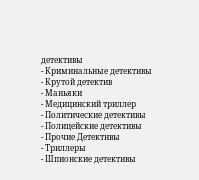детективы
- Криминальные детективы
- Крутой детектив
- Маньяки
- Медицинский триллер
- Политические детективы
- Полицейские детективы
- Прочие Детективы
- Триллеры
- Шпионские детективы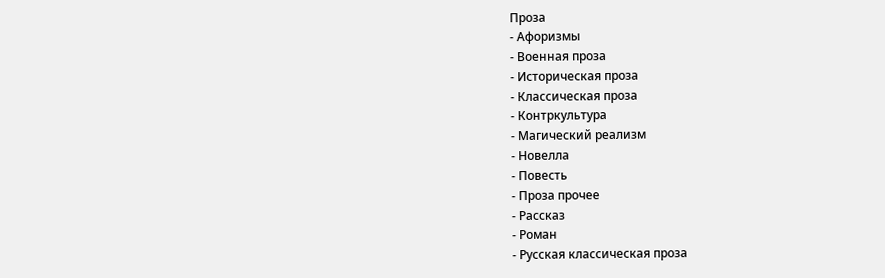Проза
- Афоризмы
- Военная проза
- Историческая проза
- Классическая проза
- Контркультура
- Магический реализм
- Новелла
- Повесть
- Проза прочее
- Рассказ
- Роман
- Русская классическая проза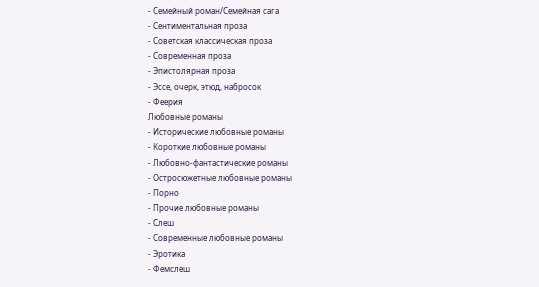- Семейный роман/Семейная сага
- Сентиментальная проза
- Советская классическая проза
- Современная проза
- Эпистолярная проза
- Эссе, очерк, этюд, набросок
- Феерия
Любовные романы
- Исторические любовные романы
- Короткие любовные романы
- Любовно-фантастические романы
- Остросюжетные любовные романы
- Порно
- Прочие любовные романы
- Слеш
- Современные любовные романы
- Эротика
- Фемслеш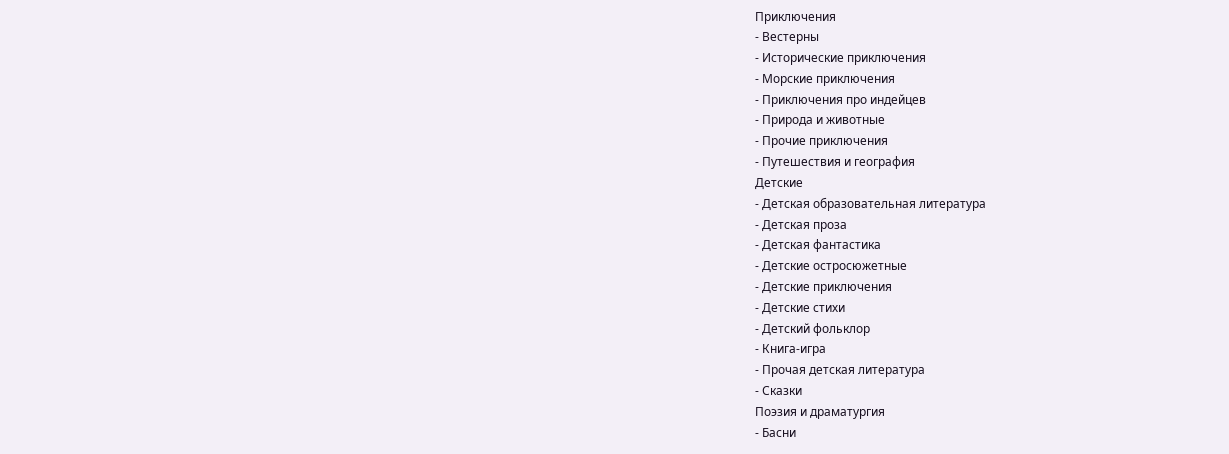Приключения
- Вестерны
- Исторические приключения
- Морские приключения
- Приключения про индейцев
- Природа и животные
- Прочие приключения
- Путешествия и география
Детские
- Детская образовательная литература
- Детская проза
- Детская фантастика
- Детские остросюжетные
- Детские приключения
- Детские стихи
- Детский фольклор
- Книга-игра
- Прочая детская литература
- Сказки
Поэзия и драматургия
- Басни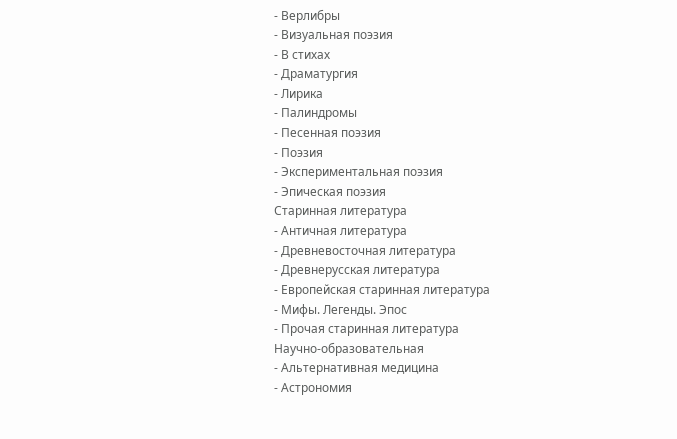- Верлибры
- Визуальная поэзия
- В стихах
- Драматургия
- Лирика
- Палиндромы
- Песенная поэзия
- Поэзия
- Экспериментальная поэзия
- Эпическая поэзия
Старинная литература
- Античная литература
- Древневосточная литература
- Древнерусская литература
- Европейская старинная литература
- Мифы. Легенды. Эпос
- Прочая старинная литература
Научно-образовательная
- Альтернативная медицина
- Астрономия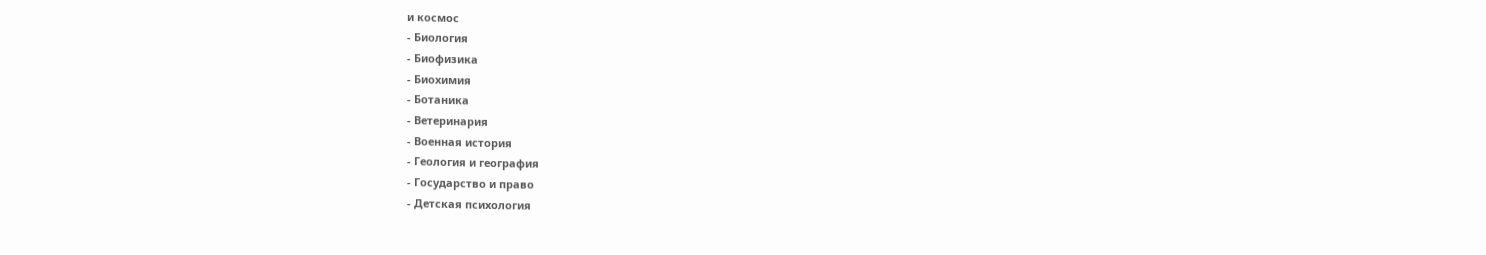и космос
- Биология
- Биофизика
- Биохимия
- Ботаника
- Ветеринария
- Военная история
- Геология и география
- Государство и право
- Детская психология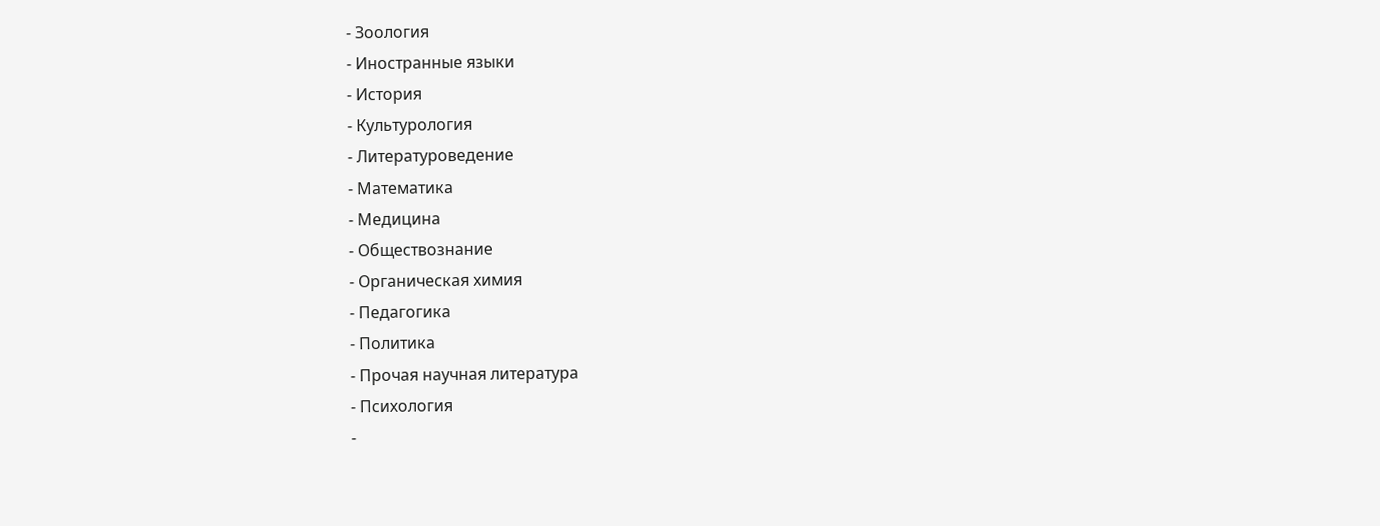- Зоология
- Иностранные языки
- История
- Культурология
- Литературоведение
- Математика
- Медицина
- Обществознание
- Органическая химия
- Педагогика
- Политика
- Прочая научная литература
- Психология
-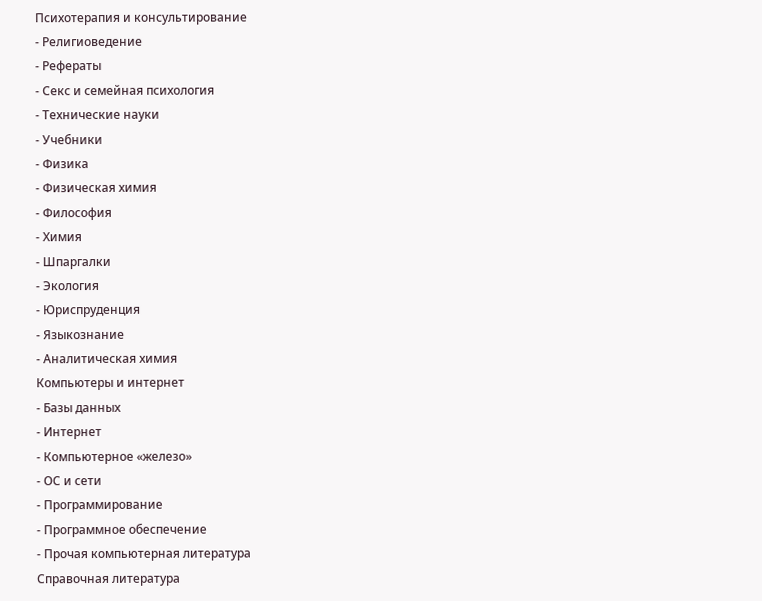Психотерапия и консультирование
- Религиоведение
- Рефераты
- Секс и семейная психология
- Технические науки
- Учебники
- Физика
- Физическая химия
- Философия
- Химия
- Шпаргалки
- Экология
- Юриспруденция
- Языкознание
- Аналитическая химия
Компьютеры и интернет
- Базы данных
- Интернет
- Компьютерное «железо»
- ОС и сети
- Программирование
- Программное обеспечение
- Прочая компьютерная литература
Справочная литература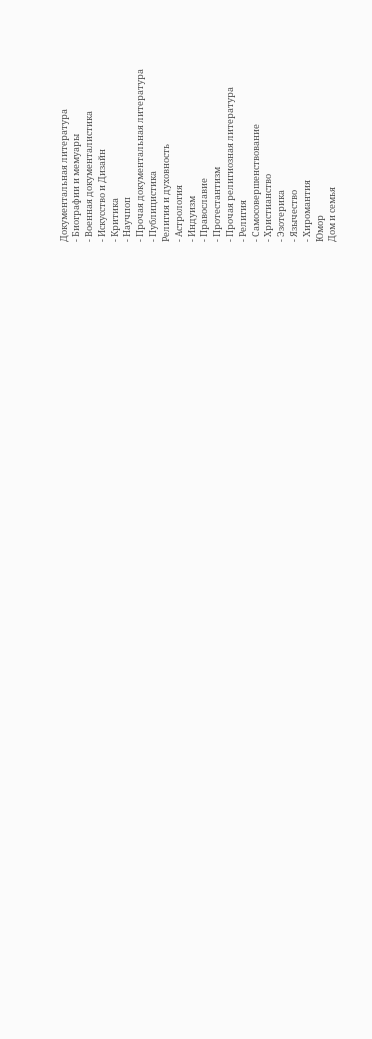Документальная литература
- Биографии и мемуары
- Военная документалистика
- Искусство и Дизайн
- Критика
- Научпоп
- Прочая документальная литература
- Публицистика
Религия и духовность
- Астрология
- Индуизм
- Православие
- Протестантизм
- Прочая религиозная литература
- Религия
- Самосовершенствование
- Христианство
- Эзотерика
- Язычество
- Хиромантия
Юмор
Дом и семья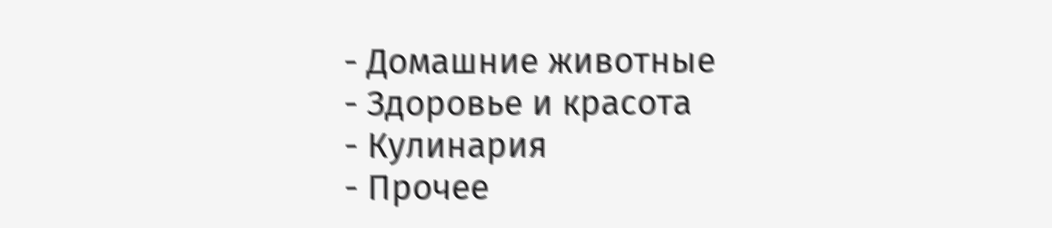- Домашние животные
- Здоровье и красота
- Кулинария
- Прочее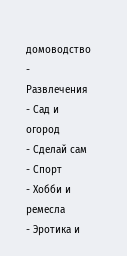домоводство
- Развлечения
- Сад и огород
- Сделай сам
- Спорт
- Хобби и ремесла
- Эротика и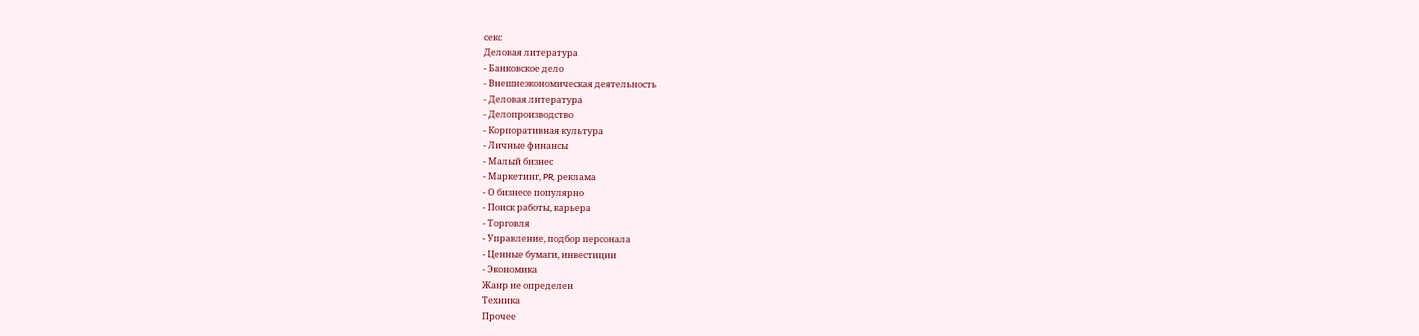секс
Деловая литература
- Банковское дело
- Внешнеэкономическая деятельность
- Деловая литература
- Делопроизводство
- Корпоративная культура
- Личные финансы
- Малый бизнес
- Маркетинг, PR, реклама
- О бизнесе популярно
- Поиск работы, карьера
- Торговля
- Управление, подбор персонала
- Ценные бумаги, инвестиции
- Экономика
Жанр не определен
Техника
Прочее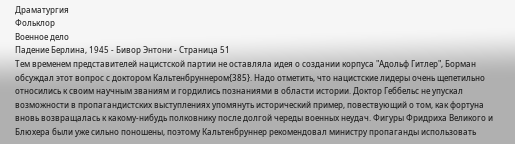Драматургия
Фольклор
Военное дело
Падение Берлина, 1945 - Бивор Энтони - Страница 51
Тем временем представителей нацистской партии не оставляла идея о создании корпуса "Адольф Гитлер", Борман обсуждал этот вопрос с доктором Кальтенбруннером{385}. Надо отметить, что нацистские лидеры очень щепетильно относились к своим научным званиям и гордились познаниями в области истории. Доктор Геббельс не упускал возможности в пропагандистских выступлениях упомянуть исторический пример, повествующий о том, как фортуна вновь возвращалась к какому-нибудь полковнику после долгой череды военных неудач. Фигуры Фридриха Великого и Блюхера были уже сильно поношены, поэтому Кальтенбруннер рекомендовал министру пропаганды использовать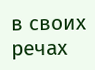в своих речах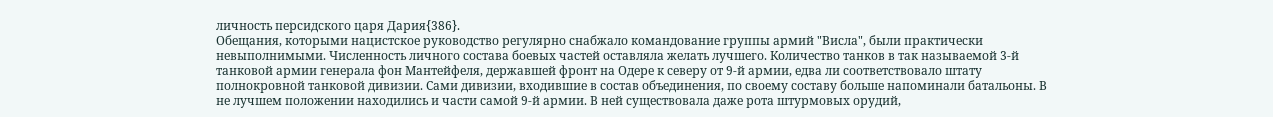личность персидского царя Дария{386}.
Обещания, которыми нацистское руководство регулярно снабжало командование группы армий "Висла", были практически невыполнимыми. Численность личного состава боевых частей оставляла желать лучшего. Количество танков в так называемой 3-й танковой армии генерала фон Мантейфеля, державшей фронт на Одере к северу от 9-й армии, едва ли соответствовало штату полнокровной танковой дивизии. Сами дивизии, входившие в состав объединения, по своему составу больше напоминали батальоны. В не лучшем положении находились и части самой 9-й армии. В ней существовала даже рота штурмовых орудий,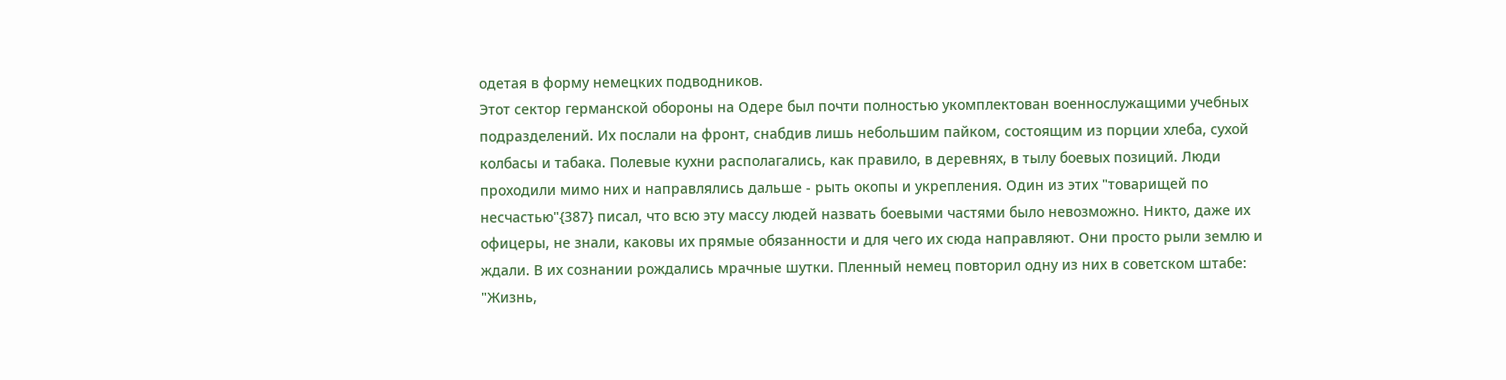одетая в форму немецких подводников.
Этот сектор германской обороны на Одере был почти полностью укомплектован военнослужащими учебных подразделений. Их послали на фронт, снабдив лишь небольшим пайком, состоящим из порции хлеба, сухой колбасы и табака. Полевые кухни располагались, как правило, в деревнях, в тылу боевых позиций. Люди проходили мимо них и направлялись дальше - рыть окопы и укрепления. Один из этих "товарищей по несчастью"{387} писал, что всю эту массу людей назвать боевыми частями было невозможно. Никто, даже их офицеры, не знали, каковы их прямые обязанности и для чего их сюда направляют. Они просто рыли землю и ждали. В их сознании рождались мрачные шутки. Пленный немец повторил одну из них в советском штабе: "Жизнь,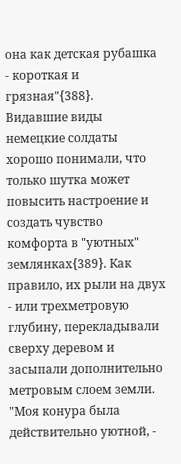она как детская рубашка - короткая и грязная"{388}.
Видавшие виды немецкие солдаты хорошо понимали, что только шутка может повысить настроение и создать чувство комфорта в "уютных" землянках{389}. Как правило, их рыли на двух - или трехметровую глубину, перекладывали сверху деревом и засыпали дополнительно метровым слоем земли. "Моя конура была действительно уютной, -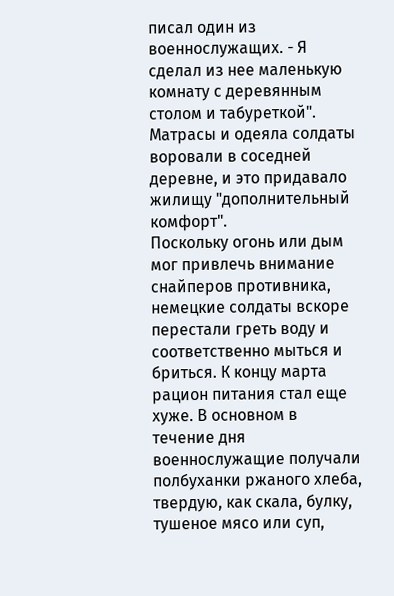писал один из военнослужащих. - Я сделал из нее маленькую комнату с деревянным столом и табуреткой". Матрасы и одеяла солдаты воровали в соседней деревне, и это придавало жилищу "дополнительный комфорт".
Поскольку огонь или дым мог привлечь внимание снайперов противника, немецкие солдаты вскоре перестали греть воду и соответственно мыться и бриться. К концу марта рацион питания стал еще хуже. В основном в течение дня военнослужащие получали полбуханки ржаного хлеба, твердую, как скала, булку, тушеное мясо или суп,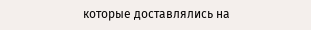которые доставлялись на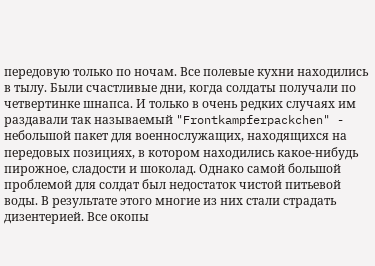передовую только по ночам. Все полевые кухни находились в тылу. Были счастливые дни, когда солдаты получали по четвертинке шнапса. И только в очень редких случаях им раздавали так называемый "Frontkampferpackchen" - небольшой пакет для военнослужащих, находящихся на передовых позициях, в котором находились какое-нибудь пирожное, сладости и шоколад. Однако самой большой проблемой для солдат был недостаток чистой питьевой воды. В результате этого многие из них стали страдать дизентерией. Все окопы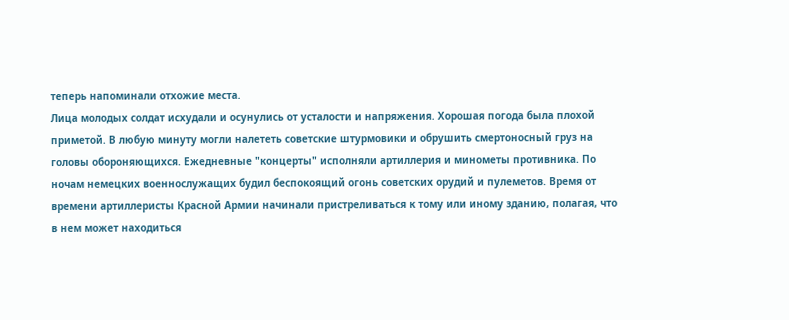теперь напоминали отхожие места.
Лица молодых солдат исхудали и осунулись от усталости и напряжения. Хорошая погода была плохой приметой. В любую минуту могли налететь советские штурмовики и обрушить смертоносный груз на головы обороняющихся. Ежедневные "концерты" исполняли артиллерия и минометы противника. По ночам немецких военнослужащих будил беспокоящий огонь советских орудий и пулеметов. Время от времени артиллеристы Красной Армии начинали пристреливаться к тому или иному зданию, полагая, что в нем может находиться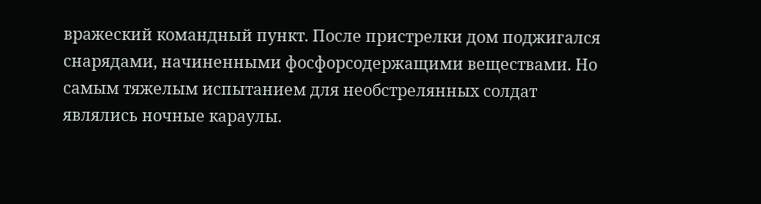вражеский командный пункт. После пристрелки дом поджигался снарядами, начиненными фосфорсодержащими веществами. Но самым тяжелым испытанием для необстрелянных солдат являлись ночные караулы.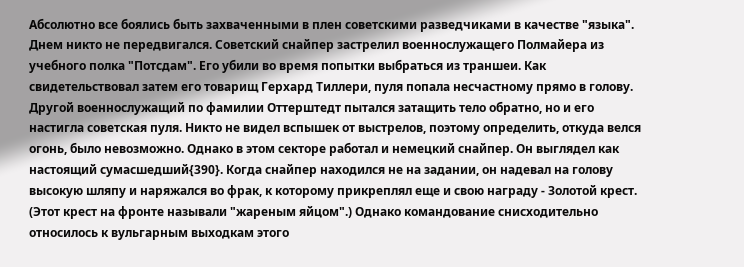Абсолютно все боялись быть захваченными в плен советскими разведчиками в качестве "языка".
Днем никто не передвигался. Советский снайпер застрелил военнослужащего Полмайера из учебного полка "Потсдам". Его убили во время попытки выбраться из траншеи. Как свидетельствовал затем его товарищ Герхард Тиллери, пуля попала несчастному прямо в голову. Другой военнослужащий по фамилии Оттерштедт пытался затащить тело обратно, но и его настигла советская пуля. Никто не видел вспышек от выстрелов, поэтому определить, откуда велся огонь, было невозможно. Однако в этом секторе работал и немецкий снайпер. Он выглядел как настоящий сумасшедший{390}. Когда снайпер находился не на задании, он надевал на голову высокую шляпу и наряжался во фрак, к которому прикреплял еще и свою награду - Золотой крест. (Этот крест на фронте называли "жареным яйцом".) Однако командование снисходительно относилось к вульгарным выходкам этого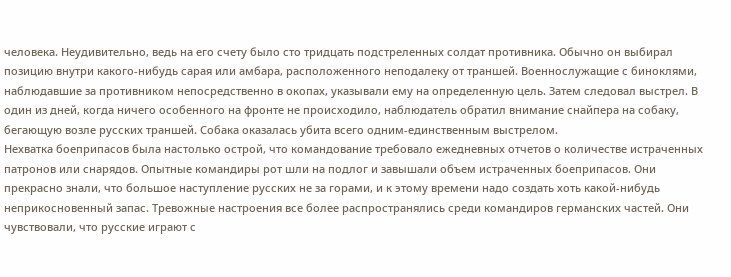человека. Неудивительно, ведь на его счету было сто тридцать подстреленных солдат противника. Обычно он выбирал позицию внутри какого-нибудь сарая или амбара, расположенного неподалеку от траншей. Военнослужащие с биноклями, наблюдавшие за противником непосредственно в окопах, указывали ему на определенную цель. Затем следовал выстрел. В один из дней, когда ничего особенного на фронте не происходило, наблюдатель обратил внимание снайпера на собаку, бегающую возле русских траншей. Собака оказалась убита всего одним-единственным выстрелом.
Нехватка боеприпасов была настолько острой, что командование требовало ежедневных отчетов о количестве истраченных патронов или снарядов. Опытные командиры рот шли на подлог и завышали объем истраченных боеприпасов. Они прекрасно знали, что большое наступление русских не за горами, и к этому времени надо создать хоть какой-нибудь неприкосновенный запас. Тревожные настроения все более распространялись среди командиров германских частей. Они чувствовали, что русские играют с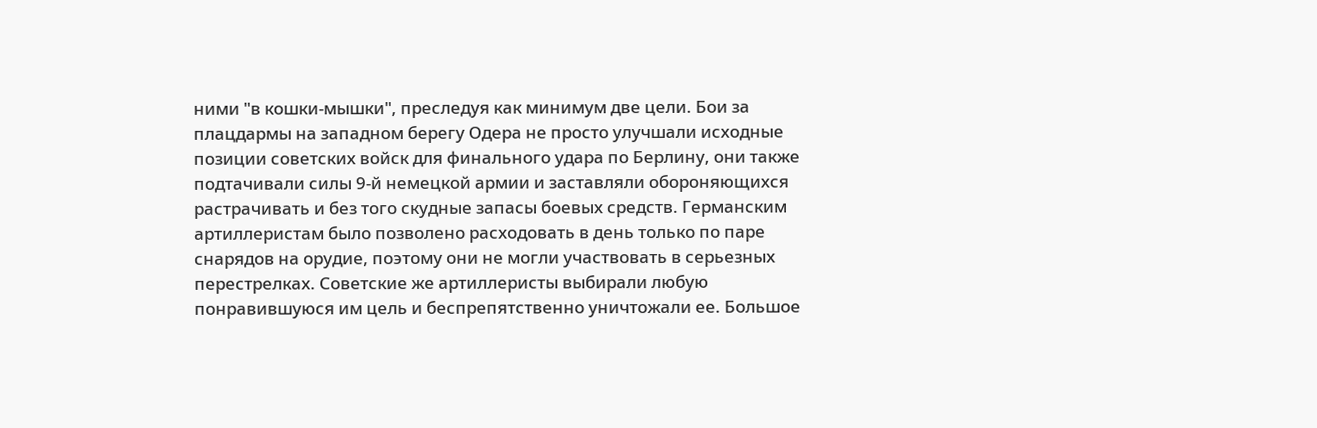ними "в кошки-мышки", преследуя как минимум две цели. Бои за плацдармы на западном берегу Одера не просто улучшали исходные позиции советских войск для финального удара по Берлину, они также подтачивали силы 9-й немецкой армии и заставляли обороняющихся растрачивать и без того скудные запасы боевых средств. Германским артиллеристам было позволено расходовать в день только по паре снарядов на орудие, поэтому они не могли участвовать в серьезных перестрелках. Советские же артиллеристы выбирали любую понравившуюся им цель и беспрепятственно уничтожали ее. Большое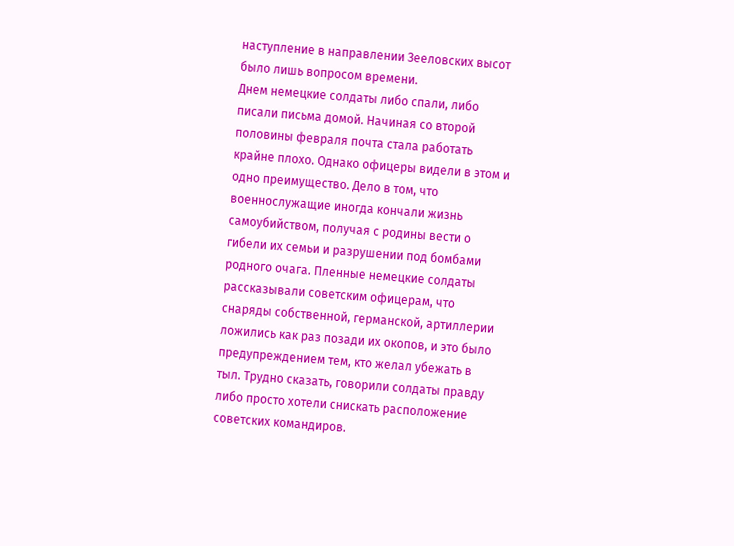наступление в направлении Зееловских высот было лишь вопросом времени.
Днем немецкие солдаты либо спали, либо писали письма домой. Начиная со второй половины февраля почта стала работать крайне плохо. Однако офицеры видели в этом и одно преимущество. Дело в том, что военнослужащие иногда кончали жизнь самоубийством, получая с родины вести о гибели их семьи и разрушении под бомбами родного очага. Пленные немецкие солдаты рассказывали советским офицерам, что снаряды собственной, германской, артиллерии ложились как раз позади их окопов, и это было предупреждением тем, кто желал убежать в тыл. Трудно сказать, говорили солдаты правду либо просто хотели снискать расположение советских командиров.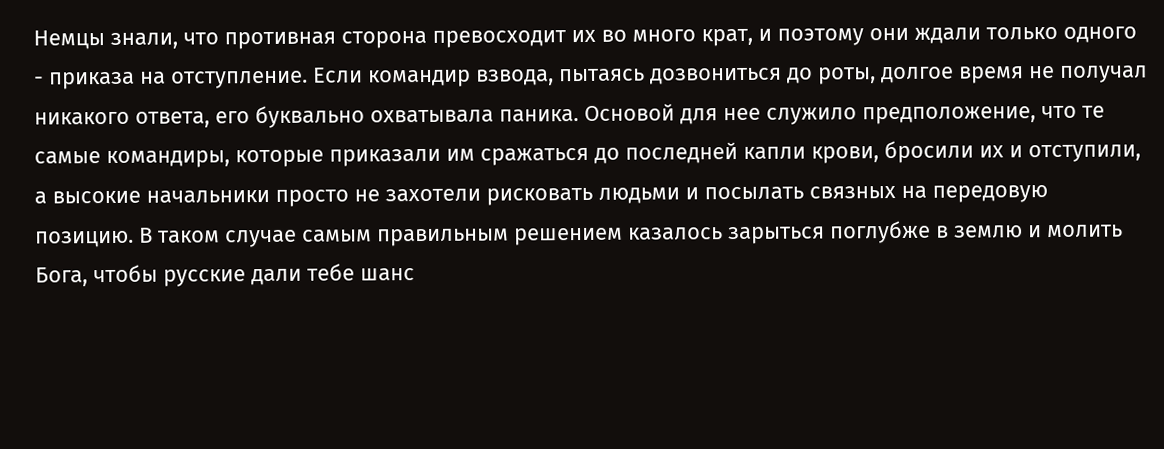Немцы знали, что противная сторона превосходит их во много крат, и поэтому они ждали только одного - приказа на отступление. Если командир взвода, пытаясь дозвониться до роты, долгое время не получал никакого ответа, его буквально охватывала паника. Основой для нее служило предположение, что те самые командиры, которые приказали им сражаться до последней капли крови, бросили их и отступили, а высокие начальники просто не захотели рисковать людьми и посылать связных на передовую позицию. В таком случае самым правильным решением казалось зарыться поглубже в землю и молить Бога, чтобы русские дали тебе шанс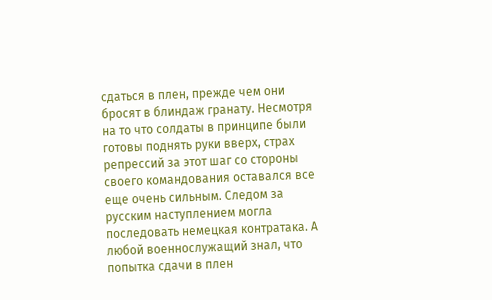сдаться в плен, прежде чем они бросят в блиндаж гранату. Несмотря на то что солдаты в принципе были готовы поднять руки вверх, страх репрессий за этот шаг со стороны своего командования оставался все еще очень сильным. Следом за русским наступлением могла последовать немецкая контратака. А любой военнослужащий знал, что попытка сдачи в плен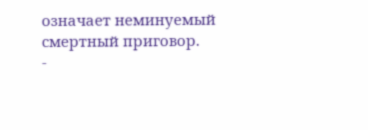означает неминуемый смертный приговор.
-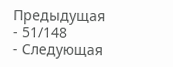Предыдущая
- 51/148
- Следующая